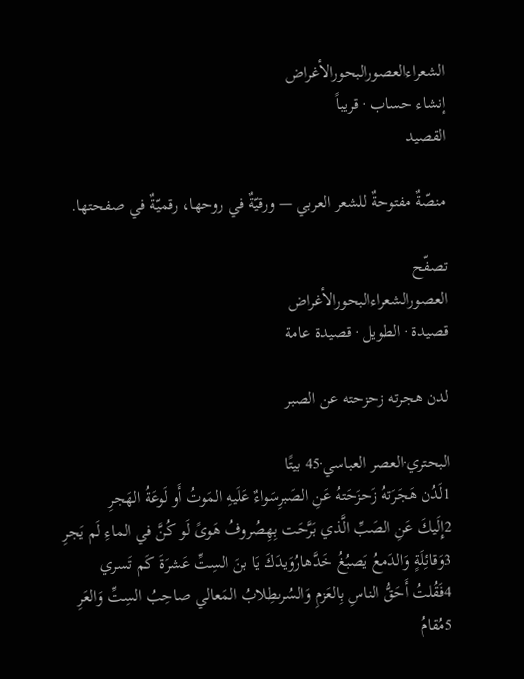الشعراءالعصورالبحورالأغراض
إنشاء حساب · قريباً
القصيد

منصّةٌ مفتوحةٌ للشعر العربي — ورقيّةٌ في روحها، رقميّةٌ في صفحتها.

تصفّح
العصورالشعراءالبحورالأغراض
قصيدة · الطويل · قصيدة عامة

لدن هجرته زحزحته عن الصبر

البحتري·العصر العباسي·45 بيتًا
1لَدُن هَجَرَتهُ زَحزَحَتهُ عَنِ الصَبرِسَواءٌ عَلَيهِ المَوتُ أَو لَوعَةُ الهَجرِ
2إِلَيكَ عَنِ الصَبِّ الَّذي بَرَّحَت بِهِصُروفُ هَوىً لَو كُنَّ في الماءِ لَم يَجرِ
3وَقائِلَةٍ وَالدَمعُ يَصبُغُ خَدَّهارُوَيدَكَ يَا بنَ السِتِّ عَشرَةَ كَم تَسري
4فَقُلتُ أَحَقُّ الناسِ بِالعَزمِ وَالسُرىطِلابُ المَعالي صاحِبُ السِتِّ وَالعَرِ
5مُقامُ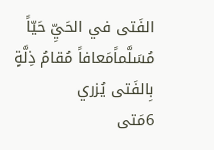الفَتى في الحَيِّ حَيّاً مُسَلَّماًمَعافاً مُقامُ ذِلَّةٍ بِالفَتى يُزري
6مَتى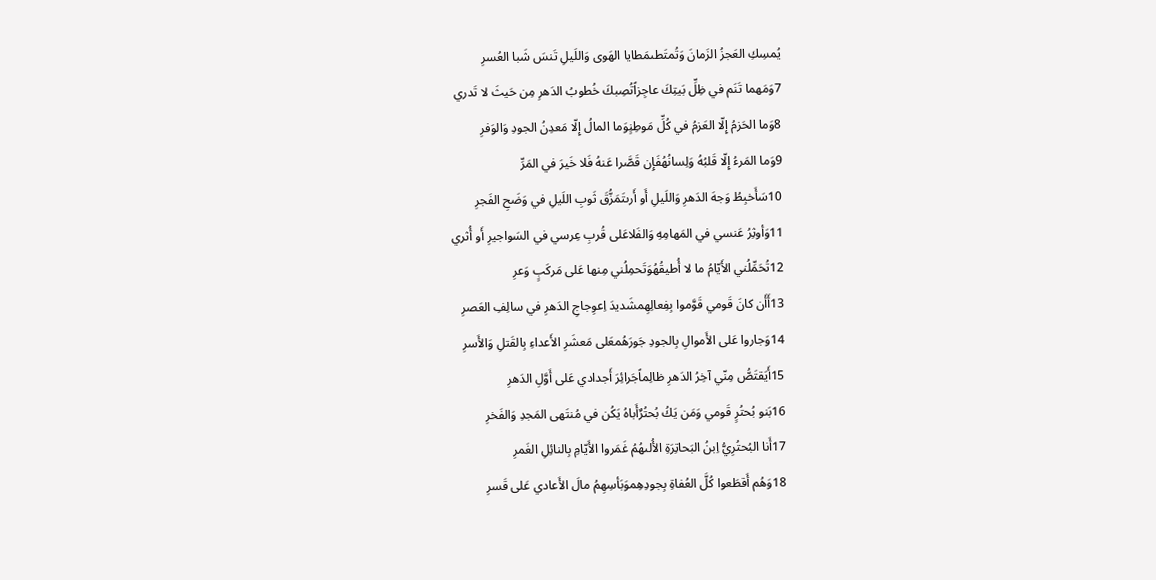يُمسِكِ العَجزُ الزَمانَ وَتُمتَطىمَطايا الهَوى وَاللَيلِ تَنسَ شَبا العُسرِ
7وَمَهما تَنَم في ظِلِّ بَيتِكَ عاجِزاًتُصِبكَ خُطوبُ الدَهرِ مِن حَيثَ لا تَدري
8وَما الحَزمُ إِلّا العَزمُ في كُلِّ مَوطِنٍوَما المالُ إِلّا مَعدِنُ الجودِ وَالوَفرِ
9وَما المَرءُ إِلّا قَلبُهُ وَلِسانُهُفَإِن قَصَّرا عَنهُ فَلا خَيرَ في المَرِّ
10سَأَخبِطُ وَجهَ الدَهرِ وَاللَيلِ أَو أَرىتَمَزُّقَ ثَوبِ اللَيلِ في وَضَحِ الفَجرِ
11وَأوثِرُ عَنسي في المَهامِهِ وَالفَلاعَلى قُربِ عِرسي في السَواجيرِ أَو أُثري
12تُحَمِّلُني الأَيّامُ ما لا أُطيقُهُوَتَحمِلُني مِنها عَلى مَركَبٍ وَعرِ
13أَأَن كانَ قَومي قَوَّموا بِفِعالِهِمشَديدَ اِعوِجاجِ الدَهرِ في سالِفِ العَصرِ
14وَجاروا عَلى الأَموالِ بِالجودِ جَورَهُمعَلى مَعشَرِ الأَعداءِ بِالقَتلِ وَالأَسرِ
15أَيَقتَصُّ مِنّي آخِرُ الدَهرِ ظالِماًجَرائِرَ أَجدادي عَلى أَوَّلِ الدَهرِ
16بَنو بُحتُرٍ قَومي وَمَن يَكُ بُحتُرٌأَباهُ يَكُن في مُنتَهى المَجدِ وَالفَخرِ
17أَنا البُحتُرِيُّ اِبنُ البَحاتِرَةِ الأُلىهُمُ غَمَروا الأَيّامِ بِالنائِلِ الغَمرِ
18وَهُم أَقطَعوا كُلَّ العُفاةِ بِجودِهِموَبَأسِهِمُ مالَ الأَعادي عَلى قَسرِ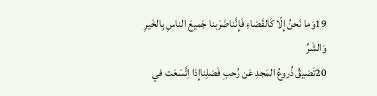19وَما نَحنُ إِلّا كَالقَضاءِ فَإِنَّناضَرَبنا جَميعَ الناسِ بِالخَيرِ وَالشَرِّ
20تَضيقُ ذُروعُ المَجدِ عَن رُحبِ فَضلِناإِذا اِتَّسَعَت في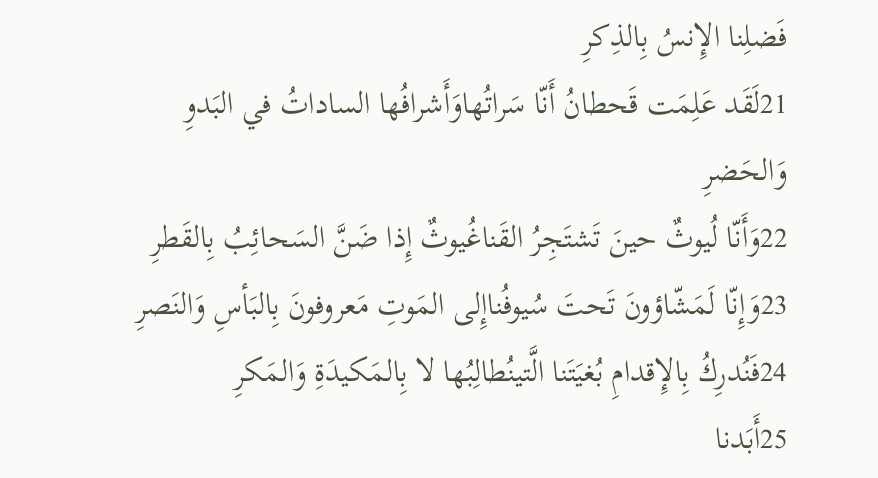فَضلِنا الإِنسُ بِالذِكرِ
21لَقَد عَلِمَت قَحطانُ أَنّا سَراتُهاوَأَشرافُها الساداتُ في البَدوِ وَالحَضرِ
22وَأَنّا لُيوثٌ حينَ تَشتَجِرُ القَناغُيوثٌ إِذا ضَنَّ السَحائِبُ بِالقَطرِ
23وَإِنّا لَمَشّاؤونَ تَحتَ سُيوفُناإِلى المَوتِ مَعروفونَ بِالبَأسِ وَالنَصرِ
24فَنُدرِكُ بِالإِقدامِ بُغيَتَنا الَّتينُطالِبُها لا بِالمَكيدَةِ وَالمَكرِ
25أَبَدنا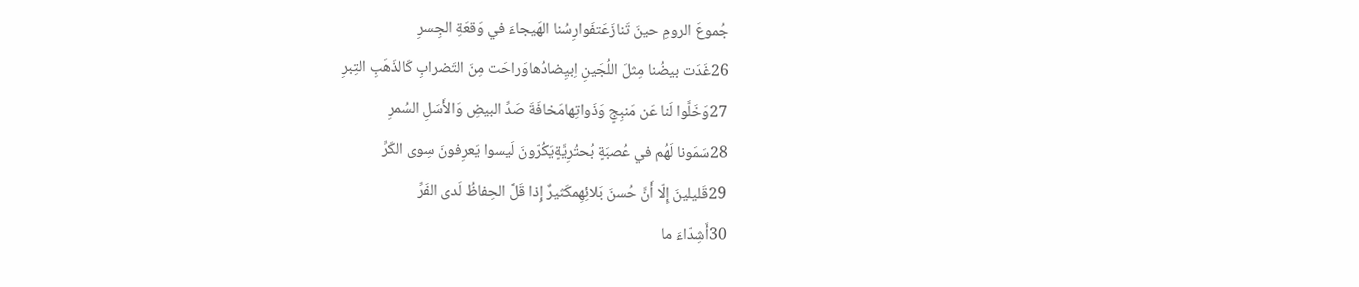جُموعَ الرومِ حينَ تَنازَعَتفَوارِسُنا الهَيجاءَ في وَقعَةِ الجِسرِ
26غَدَت بيضُنا مِثلَ اللُجَينِ اِبيِضادُهاوَراحَت مِنَ التَضرابِ كَالذَهَبِ التِبرِ
27وَخَلَّوا لَنا عَن مَنبِجٍ وَذَواتِهامَخافَةَ صَدِّ البيضِ وَالأَسَلِ السُمرِ
28سَمَونا لَهُم في عُصبَةٍ بُحتُرِيَّةٍيَكُرّونَ لَيسوا يَعرِفونَ سِوى الكَرِّ
29قَليلينَ إِلّا أَنَّ حُسنَ بَلائِهِمكَثيرٌ إِذا قَلَّ الحِفاظُ لَدى الفَرِّ
30أَشِدّاءَ ما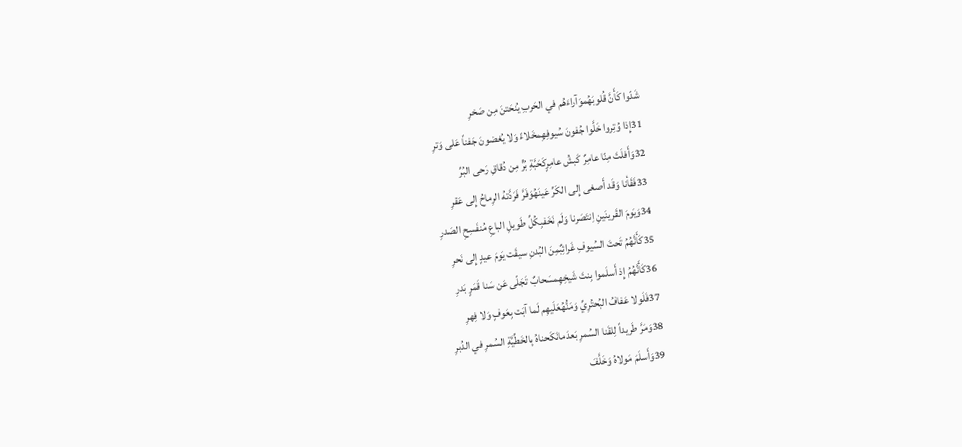شَدّوا كَأَنَّ قُلوبَهُموَآراءَهُم في الحَربِ يُنحَتنَ مِن صَخرِ
31إِذا وُتِروا خَلَّوا جُفونَ سُيوفِهِمخَلاءً وَلا يُغضونَ جَفناً عَلى وَترِ
32وَأَفلَتَ مِنّا عامِرٌ كَبشُ عامِرٍكَحَبَّةِ بُرٍّ مِن دُقاقِ رَحى البُرِّ
33فَقَأنا وَقَد أَصغى إِلى الكَرِّ عَينَهُوَفَرَّ فَرَدَّتهُ الرِماحُ إِلى عَقرِ
34وَيَومَ القَرينَينِ اِنتَصَرنا وَلَم نَخَفبِكُلِّ طَويلِ الباعِ مُنفَسِحِ الصَدرِ
35كَأَنَّهُمُ تَحتَ السُيوفِ غَرائِبٌمِنَ البُدنِ سيقَت يَومَ عيدٍ إِلى نَحرِ
36كَأَنَّهُمُ إِذ أَسلَموا بِنتَ شَيخِهِمسَحابٌ تَجَلّى عَن سَنا قَمَرٍ بَدرِ
37فَلَولا عَفافُ البُحتُرِيِّ وَمَنُّهُعَلَيهِم لَما آبَت بِعَوفٍ وَلا فِهرِ
38وَمَرَّ طَريداً لِلقَنا السُمرِ بَعدَمانَكَحناهُ بِالخَطِّيَّةِ السُمرِ في الدُبرِ
39وَأَسلَمَ مَولاهُ وَخَلَّفَ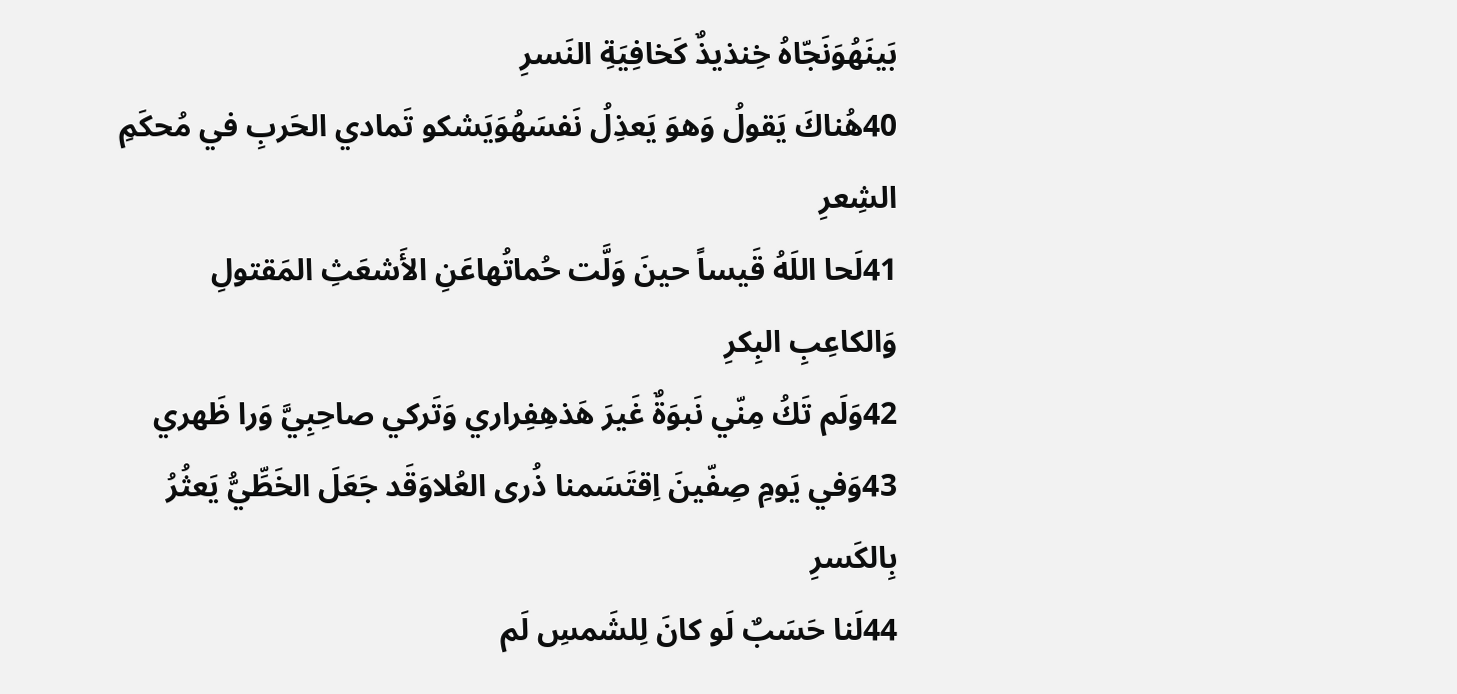بَينَهُوَنَجّاهُ خِنذيذٌ كَخافِيَةِ النَسرِ
40هُناكَ يَقولُ وَهوَ يَعذِلُ نَفسَهُوَيَشكو تَمادي الحَربِ في مُحكَمِ الشِعرِ
41لَحا اللَهُ قَيساً حينَ وَلَّت حُماتُهاعَنِ الأَشعَثِ المَقتولِ وَالكاعِبِ البِكرِ
42وَلَم تَكُ مِنّي نَبوَةٌ غَيرَ هَذهِفِراري وَتَركي صاحِبِيَّ وَرا ظَهري
43وَفي يَومِ صِفّينَ اِقتَسَمنا ذُرى العُلاوَقَد جَعَلَ الخَطِّيُّ يَعثُرُ بِالكَسرِ
44لَنا حَسَبٌ لَو كانَ لِلشَمسِ لَم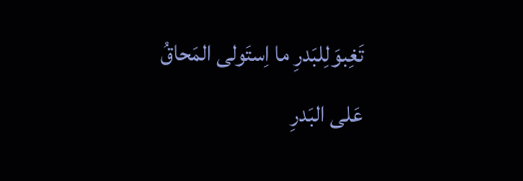تَغِبوَلِلبَدرِ ما اِستَولى المَحاقُ عَلى البَدرِ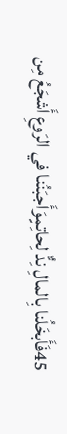45فَأَبخَلُنا بِالمالِ نِدٌّ لِحاتِمٍوَأَجبَنُنا في الرَوعِ أَشجَعُ مِن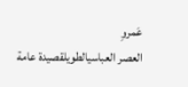عَمروِ
العصر العباسيالطويلقصيدة عامة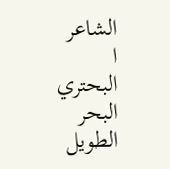الشاعر
ا
البحتري
البحر
الطويل